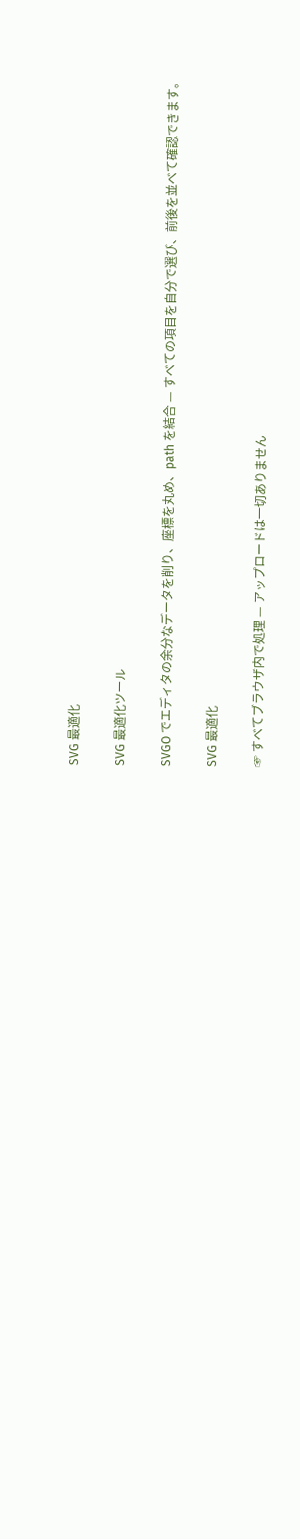SVG 最適化

SVG 最適化ツール

SVGO でエディタの余分なデータを削り、座標を丸め、path を結合 — すべての項目を自分で選び、前後を並べて確認できます。

SVG 最適化

☞ すべてブラウザ内で処理 — アップロードは一切ありません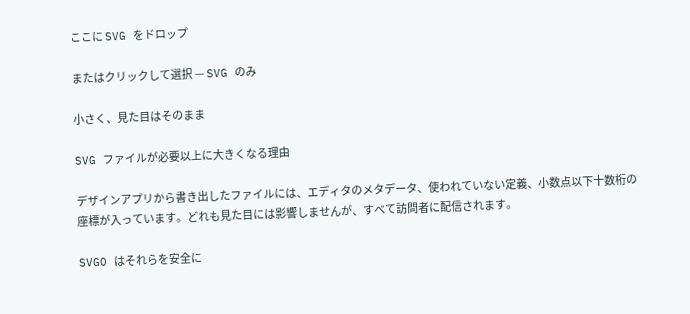ここに SVG をドロップ

またはクリックして選択 — SVG のみ

小さく、見た目はそのまま

SVG ファイルが必要以上に大きくなる理由

デザインアプリから書き出したファイルには、エディタのメタデータ、使われていない定義、小数点以下十数桁の座標が入っています。どれも見た目には影響しませんが、すべて訪問者に配信されます。

SVGO はそれらを安全に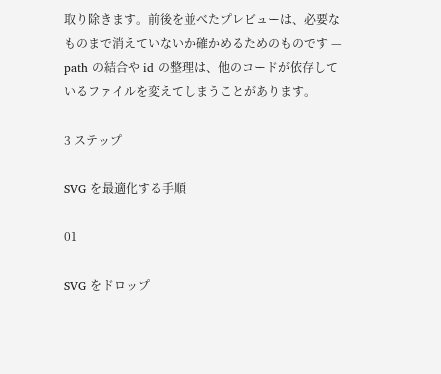取り除きます。前後を並べたプレビューは、必要なものまで消えていないか確かめるためのものです — path の結合や id の整理は、他のコードが依存しているファイルを変えてしまうことがあります。

3 ステップ

SVG を最適化する手順

01

SVG をドロップ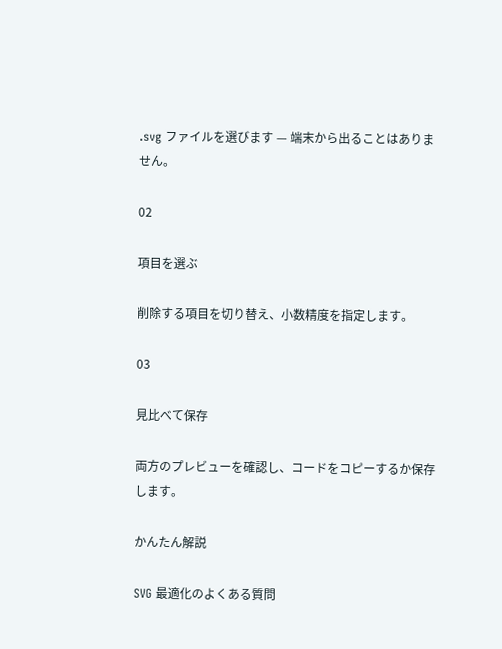.svg ファイルを選びます — 端末から出ることはありません。

02

項目を選ぶ

削除する項目を切り替え、小数精度を指定します。

03

見比べて保存

両方のプレビューを確認し、コードをコピーするか保存します。

かんたん解説

SVG 最適化のよくある質問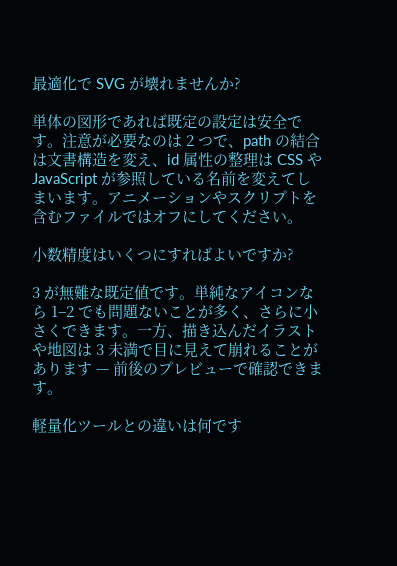最適化で SVG が壊れませんか?

単体の図形であれば既定の設定は安全です。注意が必要なのは 2 つで、path の結合は文書構造を変え、id 属性の整理は CSS や JavaScript が参照している名前を変えてしまいます。アニメーションやスクリプトを含むファイルではオフにしてください。

小数精度はいくつにすればよいですか?

3 が無難な既定値です。単純なアイコンなら 1–2 でも問題ないことが多く、さらに小さくできます。一方、描き込んだイラストや地図は 3 未満で目に見えて崩れることがあります — 前後のプレビューで確認できます。

軽量化ツールとの違いは何です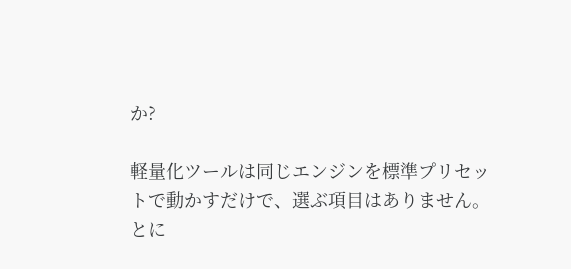か?

軽量化ツールは同じエンジンを標準プリセットで動かすだけで、選ぶ項目はありません。とに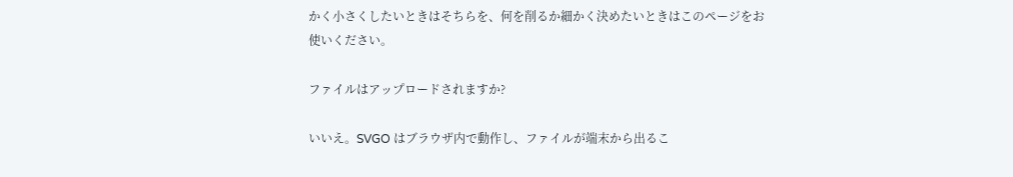かく小さくしたいときはそちらを、何を削るか細かく決めたいときはこのページをお使いください。

ファイルはアップロードされますか?

いいえ。SVGO はブラウザ内で動作し、ファイルが端末から出るこ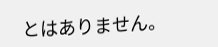とはありません。